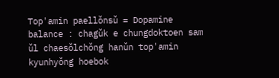Top'amin paellŏnsŭ = Dopamine balance : chagŭk e chungdoktoen sam ŭl chaesŏlchŏng hanŭn top'amin kyunhyŏng hoebok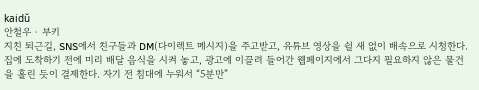kaidŭ
안철우 · 부키
지친 퇴근길, SNS에서 친구들과 DM(다이렉트 메시지)을 주고받고, 유튜브 영상을 쉴 새 없이 배속으로 시청한다. 집에 도착하기 전에 미리 배달 음식을 시켜 놓고, 광고에 이끌려 들어간 웹페이지에서 그다지 필요하지 않은 물건을 홀린 듯이 결제한다. 자기 전 침대에 누워서 “5분만”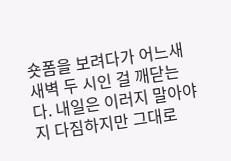숏폼을 보려다가 어느새 새벽 두 시인 걸 깨닫는다. 내일은 이러지 말아야지 다짐하지만 그대로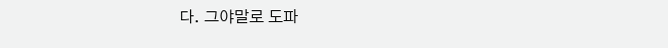다. 그야말로 도파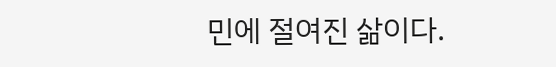민에 절여진 삶이다.